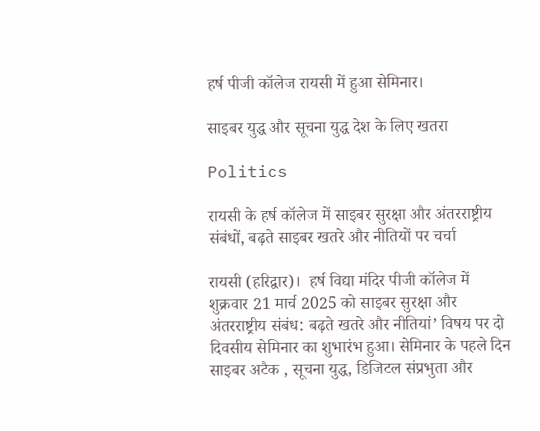हर्ष पीजी कॉलेज रायसी में हुआ सेमिनार।

साइबर युद्ध और सूचना युद्ध देश के लिए खतरा

Politics

रायसी के हर्ष कॉलेज में साइबर सुरक्षा और अंतरराष्ट्रीय संबंधों, बढ़ते साइबर खतरे और नीतियों पर चर्चा

रायसी (हरिद्वार)।  हर्ष विद्या मंदिर पीजी कॉलेज में शुक्रवार 21 मार्च 2025 को साइबर सुरक्षा और अंतरराष्ट्रीय संबंध: बढ़ते खतरे और नीतियां’ विषय पर दो दिवसीय सेमिनार का शुभारंभ हुआ। सेमिनार के पहले दिन साइबर अटैक , सूचना युद्ध, डिजिटल संप्रभुता और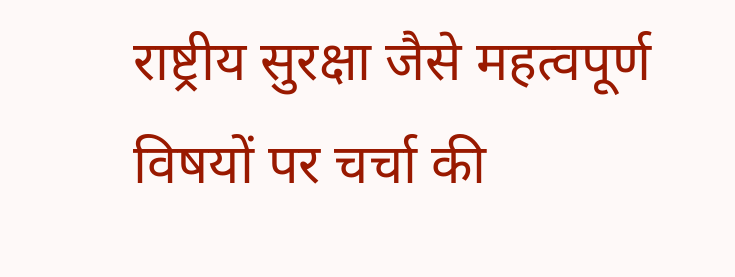राष्ट्रीय सुरक्षा जैसे महत्वपूर्ण विषयों पर चर्चा की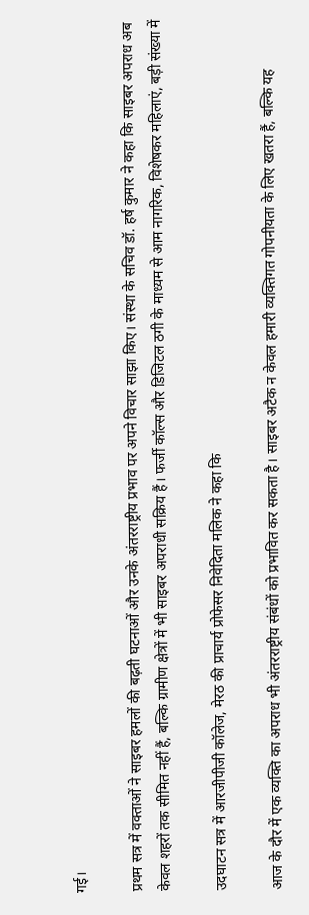गई।

प्रथम सत्र में वक्ताओं ने साइबर हमलों की बढ़ती घटनाओं और उनके अंतरराष्ट्रीय प्रभाव पर अपने विचार साझा किए। संस्था के सचिव डॉ. हर्ष कुमार ने कहा कि साइबर अपराध अब केवल शहरों तक सीमित नहीं हैं, बल्कि ग्रामीण क्षेत्रों में भी साइबर अपराधी सक्रिय हैं। फर्जी कॉल्स और डिजिटल ठगी के माध्यम से आम नागरिक, विशेषकर महिलाएं, बड़ी संख्या में

उदघाटन सत्र में आरजीपीजी कॉलेज, मेरठ की प्राचार्य प्रोफेसर निवेदिता मलिक ने कहा कि

आज के दौर में एक व्यक्ति का अपराध भी अंतरराष्ट्रीय संबंधों को प्रभावित कर सकता है। साइबर अटैक न केवल हमारी व्यक्तिगत गोपनीयता के लिए खतरा हैं, बल्कि यह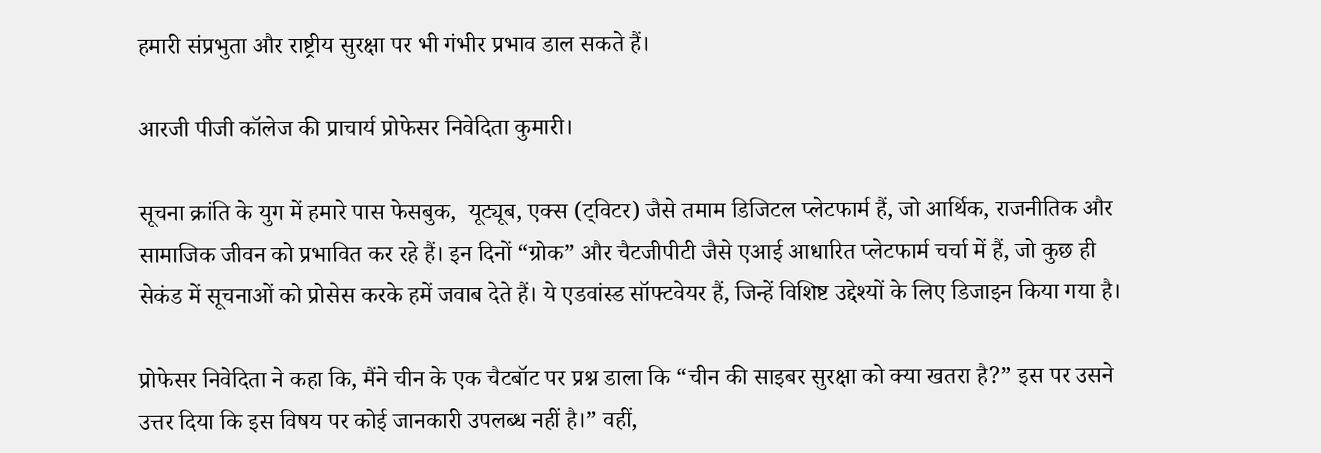हमारी संप्रभुता और राष्ट्रीय सुरक्षा पर भी गंभीर प्रभाव डाल सकते हैं।

आरजी पीजी कॉलेज की प्राचार्य प्रोफेसर निवेदिता कुमारी।

सूचना क्रांति के युग में हमारे पास फेसबुक,  यूट्यूब, एक्स (ट्विटर) जैसे तमाम डिजिटल प्लेटफार्म हैं, जो आर्थिक, राजनीतिक और सामाजिक जीवन को प्रभावित कर रहे हैं। इन दिनों “ग्रोक” और चैटजीपीटी जैसे एआई आधारित प्लेटफार्म चर्चा में हैं, जो कुछ ही सेकंड में सूचनाओं को प्रोसेस करके हमें जवाब देते हैं। ये एडवांस्ड सॉफ्टवेयर हैं, जिन्हें विशिष्ट उद्देश्यों के लिए डिजाइन किया गया है।

प्रोफेसर निवेदिता ने कहा कि, मैंने चीन के एक चैटबॉट पर प्रश्न डाला कि “चीन की साइबर सुरक्षा को क्या खतरा है?” इस पर उसने उत्तर दिया कि इस विषय पर कोई जानकारी उपलब्ध नहीं है।” वहीं,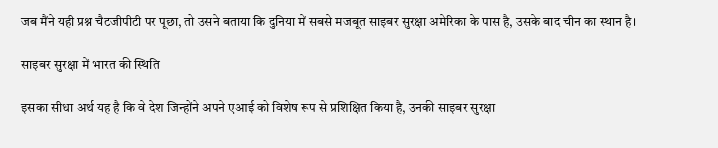जब मैंने यही प्रश्न चैटजीपीटी पर पूछा, तो उसने बताया कि दुनिया में सबसे मजबूत साइबर सुरक्षा अमेरिका के पास है, उसके बाद चीन का स्थान है।

साइबर सुरक्षा में भारत की स्थिति

इसका सीधा अर्थ यह है कि वे देश जिन्होंने अपने एआई को विशेष रूप से प्रशिक्षित किया है, उनकी साइबर सुरक्षा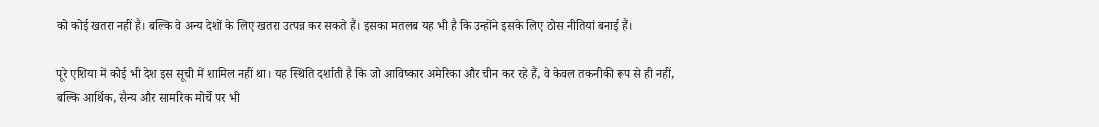को कोई खतरा नहीं है। बल्कि वे अन्य देशों के लिए खतरा उत्पन्न कर सकते हैं। इसका मतलब यह भी है कि उन्होंने इसके लिए ठोस नीतियां बनाई हैं।

पूरे एशिया में कोई भी देश इस सूची में शामिल नहीं था। यह स्थिति दर्शाती है कि जो आविष्कार अमेरिका और चीन कर रहे हैं, वे केवल तकनीकी रूप से ही नहीं, बल्कि आर्थिक, सैन्य और सामरिक मोर्चे पर भी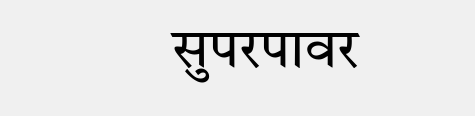सुपरपावर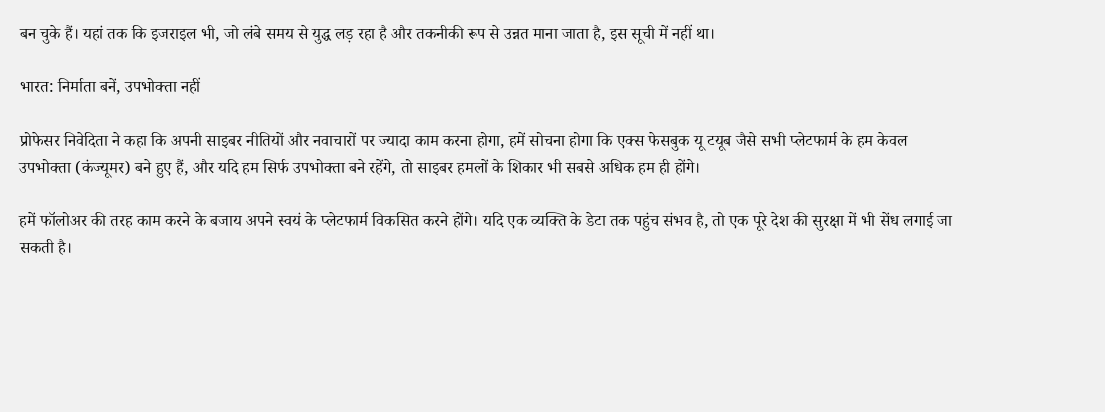बन चुके हैं। यहां तक कि इजराइल भी, जो लंबे समय से युद्ध लड़ रहा है और तकनीकी रूप से उन्नत माना जाता है, इस सूची में नहीं था।

भारत: निर्माता बनें, उपभोक्ता नहीं

प्रोफेसर निवेदिता ने कहा कि अपनी साइबर नीतियों और नवाचारों पर ज्यादा काम करना होगा, हमें सोचना होगा कि एक्स फेसबुक यू टयूब जैसे सभी प्लेटफार्म के हम केवल उपभोक्ता (कंज्यूमर) बने हुए हैं, और यदि हम सिर्फ उपभोक्ता बने रहेंगे, तो साइबर हमलों के शिकार भी सबसे अधिक हम ही होंगे।

हमें फॉलोअर की तरह काम करने के बजाय अपने स्वयं के प्लेटफार्म विकसित करने होंगे। यदि एक व्यक्ति के डेटा तक पहुंच संभव है, तो एक पूरे देश की सुरक्षा में भी सेंध लगाई जा सकती है।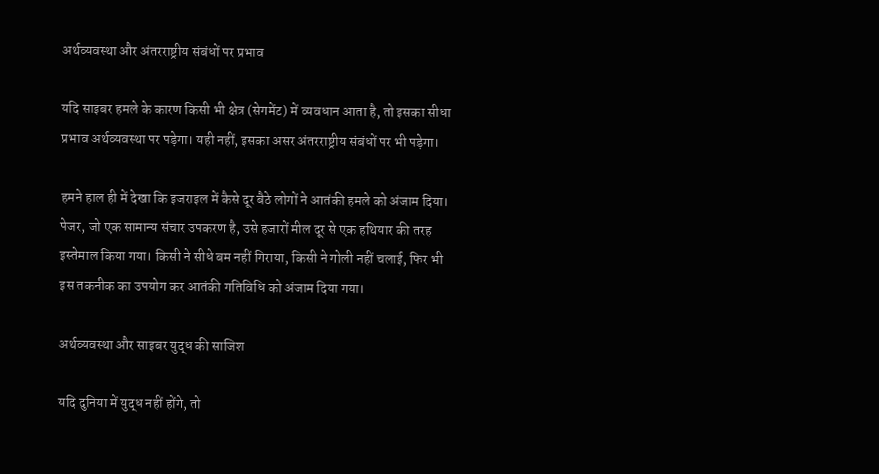अर्थव्यवस्था और अंतरराष्ट्रीय संबंधों पर प्रभाव

यदि साइबर हमले के कारण किसी भी क्षेत्र (सेगमेंट) में व्यवधान आता है, तो इसका सीधा प्रभाव अर्थव्यवस्था पर पड़ेगा। यही नहीं, इसका असर अंतरराष्ट्रीय संबंधों पर भी पड़ेगा।

हमने हाल ही में देखा कि इजराइल में कैसे दूर बैठे लोगों ने आतंकी हमले को अंजाम दिया। पेजर, जो एक सामान्य संचार उपकरण है, उसे हजारों मील दूर से एक हथियार की तरह इस्तेमाल किया गया। किसी ने सीधे बम नहीं गिराया, किसी ने गोली नहीं चलाई, फिर भी इस तकनीक का उपयोग कर आतंकी गतिविधि को अंजाम दिया गया।

अर्थव्यवस्था और साइबर युद्ध की साजिश

यदि दुनिया में युद्ध नहीं होंगे, तो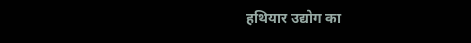हथियार उद्योग का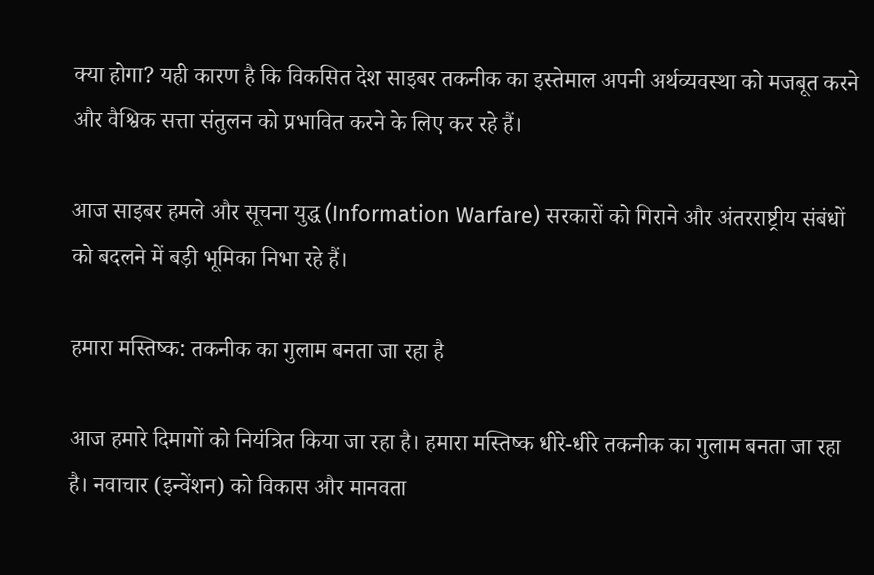क्या होगा? यही कारण है कि विकसित देश साइबर तकनीक का इस्तेमाल अपनी अर्थव्यवस्था को मजबूत करने और वैश्विक सत्ता संतुलन को प्रभावित करने के लिए कर रहे हैं।

आज साइबर हमले और सूचना युद्ध (Information Warfare) सरकारों को गिराने और अंतरराष्ट्रीय संबंधों को बदलने में बड़ी भूमिका निभा रहे हैं।

हमारा मस्तिष्क: तकनीक का गुलाम बनता जा रहा है

आज हमारे दिमागों को नियंत्रित किया जा रहा है। हमारा मस्तिष्क धीरे-धीरे तकनीक का गुलाम बनता जा रहा है। नवाचार (इन्वेंशन) को विकास और मानवता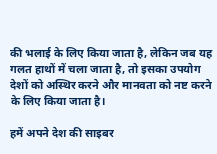की भलाई के लिए किया जाता है, लेकिन जब यह गलत हाथों में चला जाता है, तो इसका उपयोग देशों को अस्थिर करने और मानवता को नष्ट करने के लिए किया जाता है।

हमें अपने देश की साइबर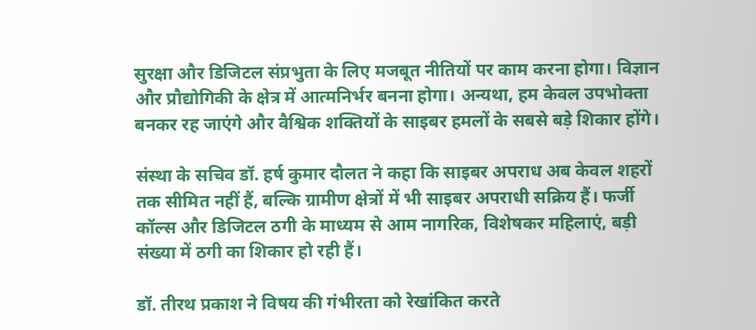सुरक्षा और डिजिटल संप्रभुता के लिए मजबूत नीतियों पर काम करना होगा। विज्ञान और प्रौद्योगिकी के क्षेत्र में आत्मनिर्भर बनना होगा। अन्यथा, हम केवल उपभोक्ता बनकर रह जाएंगे और वैश्विक शक्तियों के साइबर हमलों के सबसे बड़े शिकार होंगे।

संस्था के सचिव डॉ. हर्ष कुमार दौलत ने कहा कि साइबर अपराध अब केवल शहरों तक सीमित नहीं हैं, बल्कि ग्रामीण क्षेत्रों में भी साइबर अपराधी सक्रिय हैं। फर्जी कॉल्स और डिजिटल ठगी के माध्यम से आम नागरिक, विशेषकर महिलाएं, बड़ी संख्या में ठगी का शिकार हो रही हैं।

डॉ. तीरथ प्रकाश ने विषय की गंभीरता को रेखांकित करते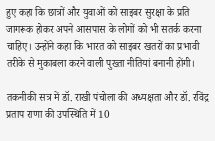हुए कहा कि छात्रों और युवाओं को साइबर सुरक्षा के प्रति जागरूक होकर अपने आसपास के लोगों को भी सतर्क करना चाहिए। उन्होंने कहा कि भारत को साइबर खतरों का प्रभावी तरीके से मुकाबला करने वाली पुख्ता नीतियां बनानी होंगी।

तकनीकी सत्र में डॉ. राखी पंचोला की अध्यक्षता और डॉ. रविंद्र प्रताप राणा की उपस्थिति में 10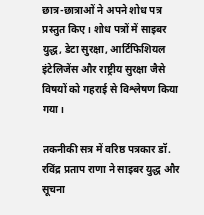छात्र-छात्राओं ने अपने शोध पत्र प्रस्तुत किए। शोध पत्रों में साइबर युद्ध, डेटा सुरक्षा, आर्टिफिशियल इंटेलिजेंस और राष्ट्रीय सुरक्षा जैसे विषयों को गहराई से विश्लेषण किया गया।

तकनीकी सत्र में वरिष्ठ पत्रकार डॉ. रविंद्र प्रताप राणा ने साइबर युद्ध और सूचना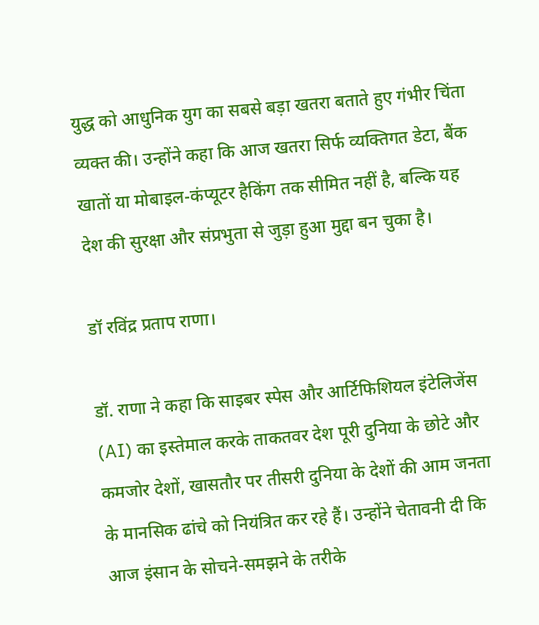युद्ध को आधुनिक युग का सबसे बड़ा खतरा बताते हुए गंभीर चिंता व्यक्त की। उन्होंने कहा कि आज खतरा सिर्फ व्यक्तिगत डेटा, बैंक खातों या मोबाइल-कंप्यूटर हैकिंग तक सीमित नहीं है, बल्कि यह देश की सुरक्षा और संप्रभुता से जुड़ा हुआ मुद्दा बन चुका है।

डॉ रविंद्र प्रताप राणा।

डॉ. राणा ने कहा कि साइबर स्पेस और आर्टिफिशियल इंटेलिजेंस (AI) का इस्तेमाल करके ताकतवर देश पूरी दुनिया के छोटे और कमजोर देशों, खासतौर पर तीसरी दुनिया के देशों की आम जनता के मानसिक ढांचे को नियंत्रित कर रहे हैं। उन्होंने चेतावनी दी कि आज इंसान के सोचने-समझने के तरीके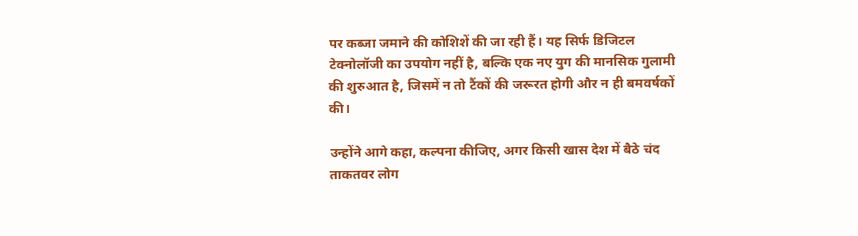पर कब्जा जमाने की कोशिशें की जा रही हैं। यह सिर्फ डिजिटल टेक्नोलॉजी का उपयोग नहीं है, बल्कि एक नए युग की मानसिक गुलामी की शुरुआत है, जिसमें न तो टैंकों की जरूरत होगी और न ही बमवर्षकों की।

उन्होंने आगे कहा, कल्पना कीजिए, अगर किसी खास देश में बैठे चंद ताकतवर लोग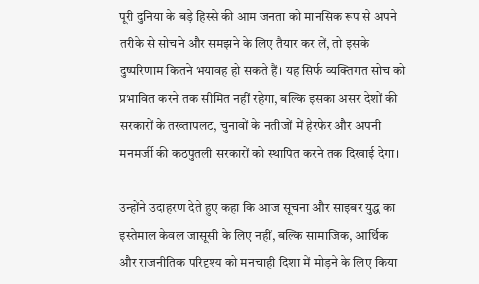पूरी दुनिया के बड़े हिस्से की आम जनता को मानसिक रूप से अपने तरीके से सोचने और समझने के लिए तैयार कर लें, तो इसके दुष्परिणाम कितने भयावह हो सकते हैं। यह सिर्फ व्यक्तिगत सोच को प्रभावित करने तक सीमित नहीं रहेगा, बल्कि इसका असर देशों की सरकारों के तख्तापलट, चुनावों के नतीजों में हेरफेर और अपनी मनमर्जी की कठपुतली सरकारों को स्थापित करने तक दिखाई देगा।

उन्होंने उदाहरण देते हुए कहा कि आज सूचना और साइबर युद्ध का इस्तेमाल केवल जासूसी के लिए नहीं, बल्कि सामाजिक, आर्थिक और राजनीतिक परिदृश्य को मनचाही दिशा में मोड़ने के लिए किया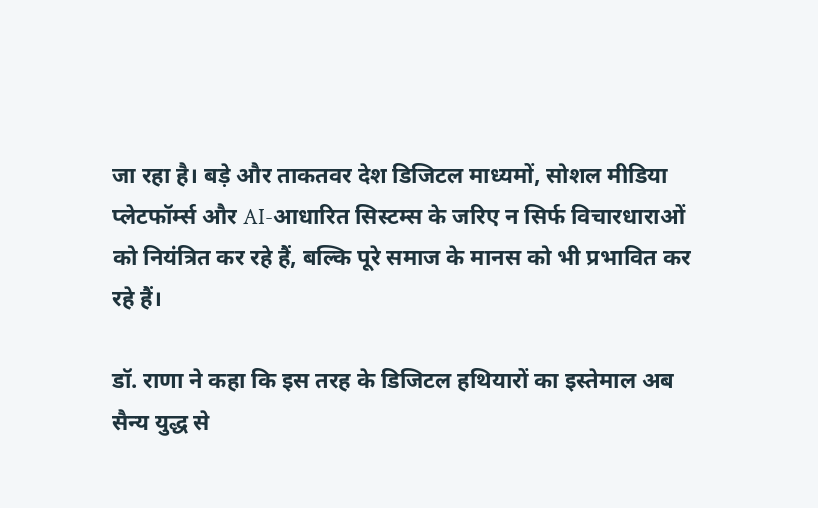जा रहा है। बड़े और ताकतवर देश डिजिटल माध्यमों, सोशल मीडिया प्लेटफॉर्म्स और AI-आधारित सिस्टम्स के जरिए न सिर्फ विचारधाराओं को नियंत्रित कर रहे हैं, बल्कि पूरे समाज के मानस को भी प्रभावित कर रहे हैं।

डॉ. राणा ने कहा कि इस तरह के डिजिटल हथियारों का इस्तेमाल अब सैन्य युद्ध से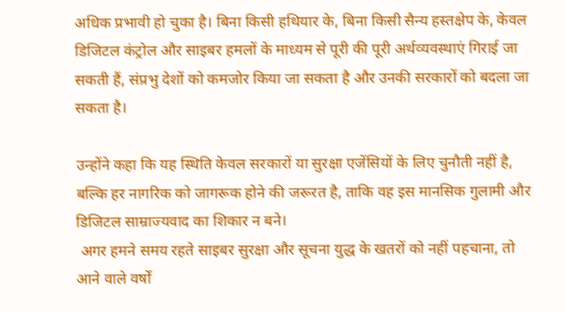अधिक प्रभावी हो चुका है। बिना किसी हथियार के, बिना किसी सैन्य हस्तक्षेप के, केवल डिजिटल कंट्रोल और साइबर हमलों के माध्यम से पूरी की पूरी अर्थव्यवस्थाएं गिराई जा सकती हैं, संप्रभु देशों को कमजोर किया जा सकता है और उनकी सरकारों को बदला जा सकता है।

उन्होंने कहा कि यह स्थिति केवल सरकारों या सुरक्षा एजेंसियों के लिए चुनौती नहीं है, बल्कि हर नागरिक को जागरूक होने की जरूरत है, ताकि वह इस मानसिक गुलामी और डिजिटल साम्राज्यवाद का शिकार न बने।
 अगर हमने समय रहते साइबर सुरक्षा और सूचना युद्ध के खतरों को नहीं पहचाना, तो आने वाले वर्षों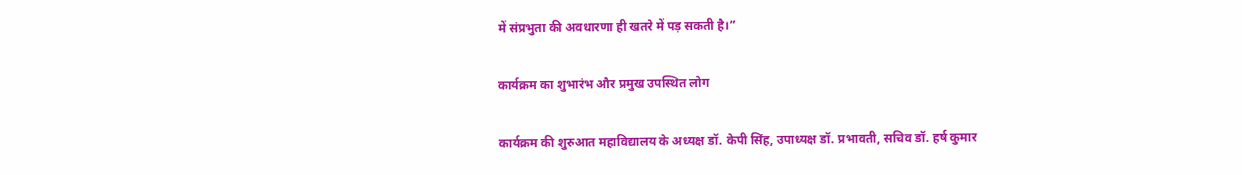में संप्रभुता की अवधारणा ही खतरे में पड़ सकती है।”

कार्यक्रम का शुभारंभ और प्रमुख उपस्थित लोग

कार्यक्रम की शुरुआत महाविद्यालय के अध्यक्ष डॉ. केपी सिंह, उपाध्यक्ष डॉ. प्रभावती, सचिव डॉ. हर्ष कुमार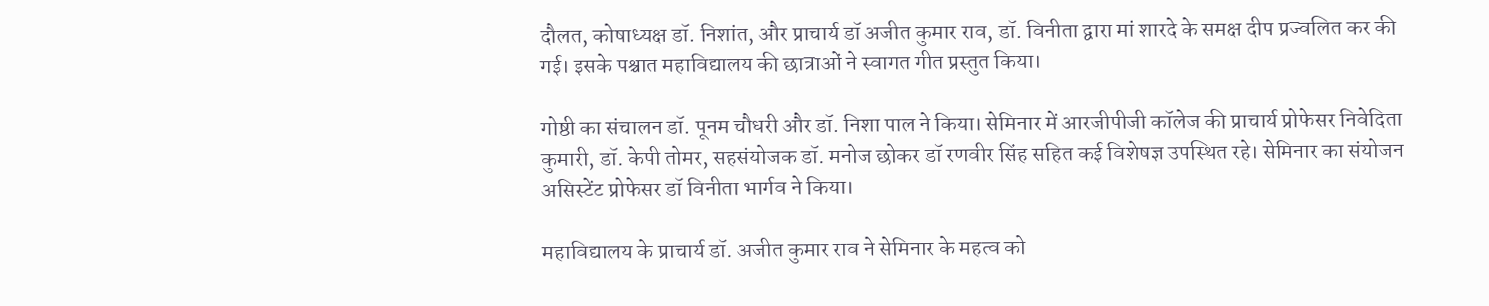दौलत, कोषाध्यक्ष डॉ. निशांत, और प्राचार्य डॉ अजीत कुमार राव, डॉ. विनीता द्वारा मां शारदे के समक्ष दीप प्रज्वलित कर की गई। इसके पश्चात महाविद्यालय की छात्राओं ने स्वागत गीत प्रस्तुत किया।

गोष्ठी का संचालन डॉ. पूनम चौधरी और डॉ. निशा पाल ने किया। सेमिनार में आरजीपीजी कॉलेज की प्राचार्य प्रोफेसर निवेदिता कुमारी, डॉ. केपी तोमर, सहसंयोजक डॉ. मनोज छोकर डॉ रणवीर सिंह सहित कई विशेषज्ञ उपस्थित रहे। सेमिनार का संयोजन असिस्टेंट प्रोफेसर डॉ विनीता भार्गव ने किया।

महाविद्यालय के प्राचार्य डॉ. अजीत कुमार राव ने सेमिनार के महत्व को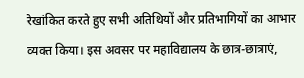रेखांकित करते हुए सभी अतिथियों और प्रतिभागियों का आभार व्यक्त किया। इस अवसर पर महाविद्यालय के छात्र-छात्राएं,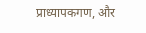प्राध्यापकगण, और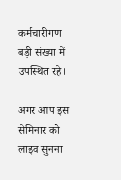कर्मचारीगण बड़ी संख्या में उपस्थित रहे।

अगर आप इस सेमिनार को लाइव सुनना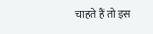चाहते हैं तो इस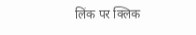लिंक पर क्लिक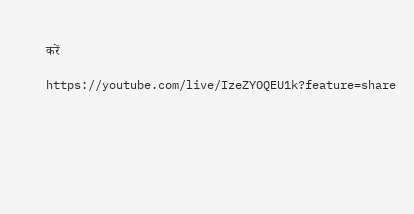करें

https://youtube.com/live/IzeZYOQEU1k?feature=share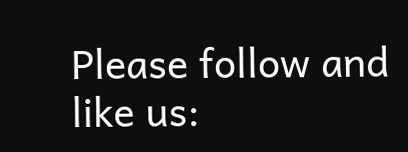Please follow and like us: